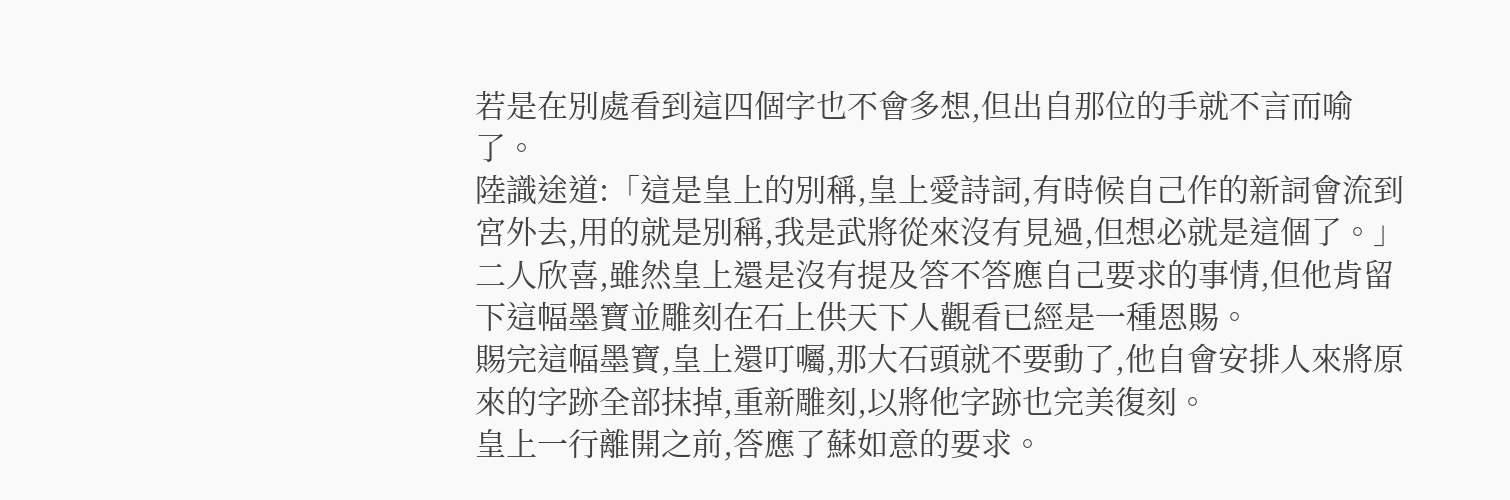若是在別處看到這四個字也不會多想,但出自那位的手就不言而喻了。
陸識途道:「這是皇上的別稱,皇上愛詩詞,有時候自己作的新詞會流到宮外去,用的就是別稱,我是武將從來沒有見過,但想必就是這個了。」
二人欣喜,雖然皇上還是沒有提及答不答應自己要求的事情,但他肯留下這幅墨寶並雕刻在石上供天下人觀看已經是一種恩賜。
賜完這幅墨寶,皇上還叮囑,那大石頭就不要動了,他自會安排人來將原來的字跡全部抹掉,重新雕刻,以將他字跡也完美復刻。
皇上一行離開之前,答應了蘇如意的要求。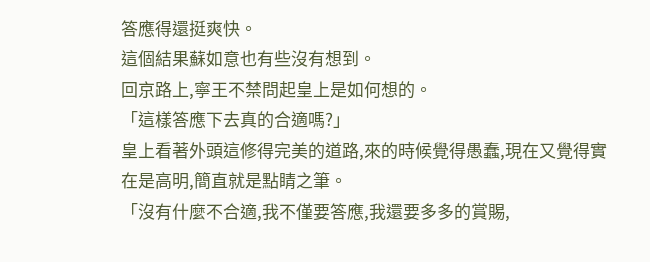答應得還挺爽快。
這個結果蘇如意也有些沒有想到。
回京路上,寧王不禁問起皇上是如何想的。
「這樣答應下去真的合適嗎?」
皇上看著外頭這修得完美的道路,來的時候覺得愚蠢,現在又覺得實在是高明,簡直就是點睛之筆。
「沒有什麼不合適,我不僅要答應,我還要多多的賞賜,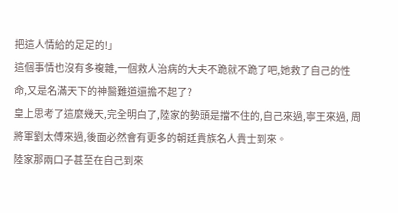把這人情給的足足的!」
這個事情也沒有多複雜,一個救人治病的大夫不跪就不跪了吧,她救了自己的性命,又是名滿天下的神醫難道還擔不起了?
皇上思考了這麼幾天,完全明白了,陸家的勢頭是擋不住的,自己來過,寧王來過, 周將軍劉太傅來過,後面必然會有更多的朝廷貴族名人貴士到來。
陸家那兩口子甚至在自己到來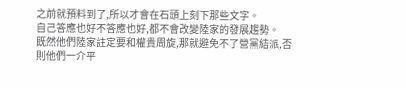之前就預料到了,所以才會在石頭上刻下那些文字。
自己答應也好不答應也好,都不會改變陸家的發展趨勢。
既然他們陸家註定要和權貴周旋,那就避免不了營黨結派,否則他們一介平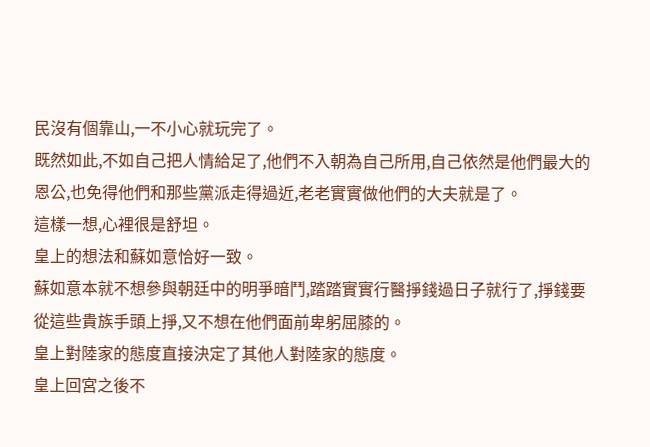民沒有個靠山,一不小心就玩完了。
既然如此,不如自己把人情給足了,他們不入朝為自己所用,自己依然是他們最大的恩公,也免得他們和那些黨派走得過近,老老實實做他們的大夫就是了。
這樣一想,心裡很是舒坦。
皇上的想法和蘇如意恰好一致。
蘇如意本就不想參與朝廷中的明爭暗鬥,踏踏實實行醫掙錢過日子就行了,掙錢要從這些貴族手頭上掙,又不想在他們面前卑躬屈膝的。
皇上對陸家的態度直接決定了其他人對陸家的態度。
皇上回宮之後不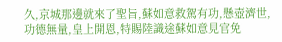久,京城那邊就來了聖旨,蘇如意救駕有功,懸壺濟世,功德無量,皇上開恩,特賜陸識途蘇如意見官免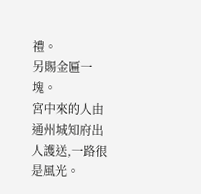禮。
另賜金匾一塊。
宮中來的人由通州城知府出人護送,一路很是風光。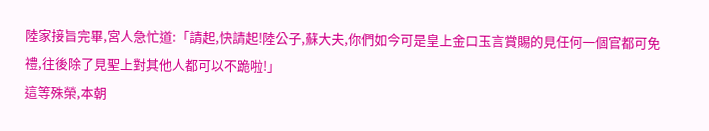陸家接旨完畢,宮人急忙道:「請起,快請起!陸公子,蘇大夫,你們如今可是皇上金口玉言賞賜的見任何一個官都可免禮,往後除了見聖上對其他人都可以不跪啦!」
這等殊榮,本朝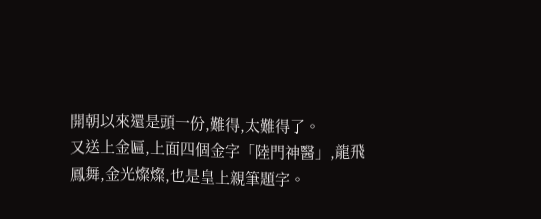開朝以來還是頭一份,難得,太難得了。
又送上金匾,上面四個金字「陸門神醫」,龍飛鳳舞,金光燦燦,也是皇上親筆題字。